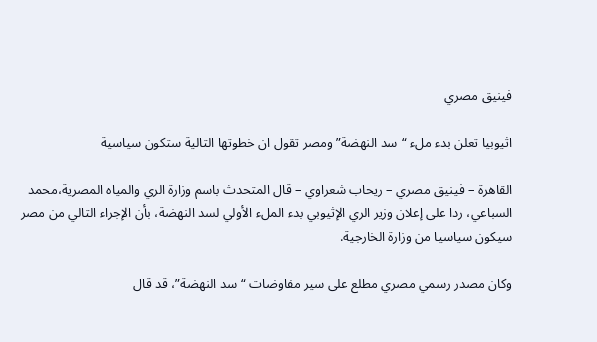فينيق مصري

اثيوبيا تعلن بدء ملء “سد النهضة” ومصر تقول ان خطوتها التالية ستكون سياسية

القاهرة – فينيق مصري – ريحاب شعراوي – قال المتحدث باسم وزارة الري والمياه المصرية،محمد السباعي، ردا على إعلان وزير الري الإثيوبي بدء الملء الأولي لسد النهضة، بأن الإجراء التالي من مصر سيكون سياسيا من وزارة الخارجية.

وكان مصدر رسمي مصري مطلع على سير مفاوضات “سد النهضة”، قد قال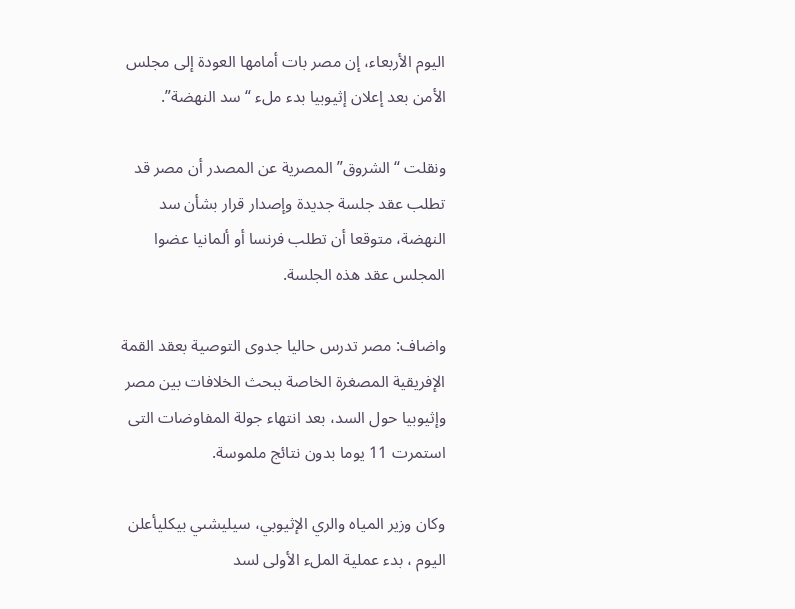اليوم الأربعاء، إن مصر بات أمامها العودة إلى مجلس الأمن بعد إعلان إثيوبيا بدء ملء “سد النهضة”.

ونقلت “الشروق” المصرية عن المصدر أن مصر قد تطلب عقد جلسة جديدة وإصدار قرار بشأن سد النهضة، متوقعا أن تطلب فرنسا أو ألمانيا عضوا المجلس عقد هذه الجلسة.

واضاف: مصر تدرس حاليا جدوى التوصية بعقد القمة الإفريقية المصغرة الخاصة ببحث الخلافات بين مصر وإثيوبيا حول السد، بعد انتهاء جولة المفاوضات التى استمرت 11 يوما بدون نتائج ملموسة.

وكان وزير المياه والري الإثيوبي، سيليشىي بيكليأعلن اليوم ، بدء عملية الملء الأولى لسد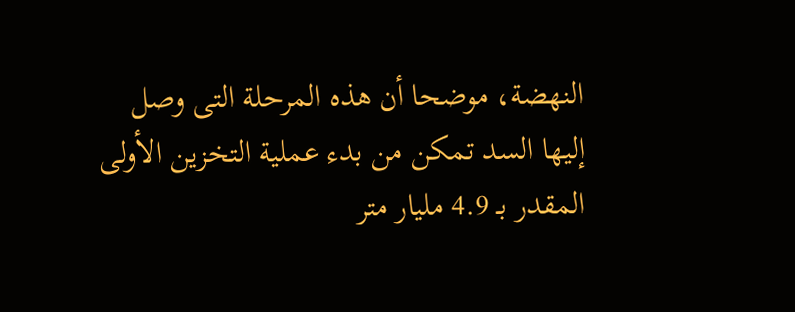النهضة، موضحا أن هذه المرحلة التى وصل إليها السد تمكن من بدء عملية التخزين الأولى المقدر بـ 4.9 مليار متر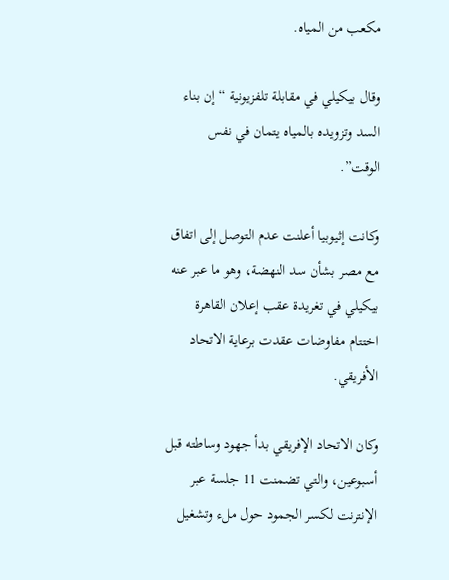مكعب من المياه.

وقال بيكيلي في مقابلة تلفزيونية “إن بناء السد وتزويده بالمياه يتمان في نفس الوقت”.

وكانت إثيوبيا أعلنت عدم التوصل إلى اتفاق مع مصر بشأن سد النهضة، وهو ما عبر عنه بيكيلي في تغريدة عقب إعلان القاهرة اختتام مفاوضات عقدت برعاية الاتحاد الأفريقي.

وكان الاتحاد الإفريقي بدأ جهود وساطته قبل أسبوعين، والتي تضمنت 11 جلسة عبر الإنترنت لكسر الجمود حول ملء وتشغيل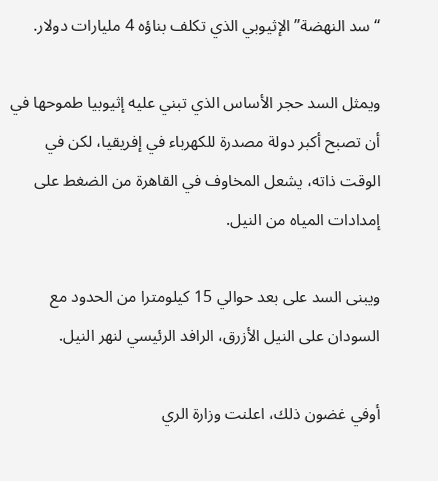“سد النهضة” الإثيوبي الذي تكلف بناؤه 4 مليارات دولار.

ويمثل السد حجر الأساس الذي تبني عليه إثيوبيا طموحها في أن تصبح أكبر دولة مصدرة للكهرباء في إفريقيا، لكن في الوقت ذاته، يشعل المخاوف في القاهرة من الضغط على إمدادات المياه من النيل.

ويبنى السد على بعد حوالي 15 كيلومترا من الحدود مع السودان على النيل الأزرق، الرافد الرئيسي لنهر النيل.

أوفي غضون ذلك، اعلنت وزارة الري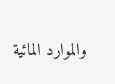والموارد المائية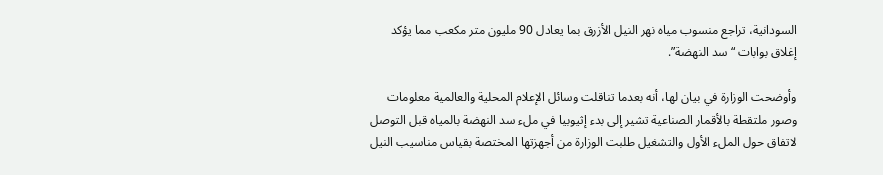السودانية، تراجع منسوب مياه نهر النيل الأزرق بما يعادل 90 مليون متر مكعب مما يؤكد إغلاق بوابات “سد النهضة”.

وأوضحت الوزارة في بيان لها، أنه بعدما تناقلت وسائل الإعلام المحلية والعالمية معلومات وصور ملتقطة بالأقمار الصناعية تشير إلى بدء إثيوبيا في ملء سد النهضة بالمياه قبل التوصل لاتفاق حول الملء الأول والتشغيل طلبت الوزارة من أجهزتها المختصة بقياس مناسيب النيل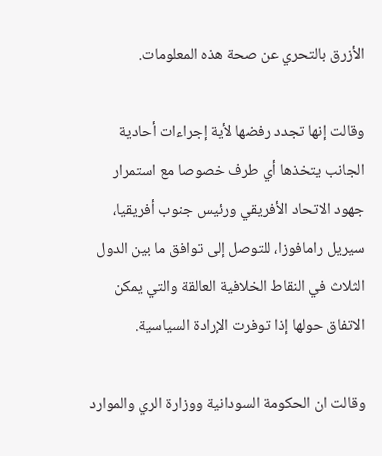الأزرق بالتحري عن صحة هذه المعلومات.

وقالت إنها تجدد رفضها لأية إجراءات أحادية الجانب يتخذها أي طرف خصوصا مع استمرار جهود الاتحاد الأفريقي ورئيس جنوب أفريقيا، سيريل رامافوزا، للتوصل إلى توافق ما بين الدول الثلاث في النقاط الخلافية العالقة والتي يمكن الاتفاق حولها إذا توفرت الإرادة السياسية.

وقالت ان الحكومة السودانية ووزارة الري والموارد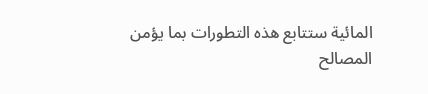المائية ستتابع هذه التطورات بما يؤمن المصالح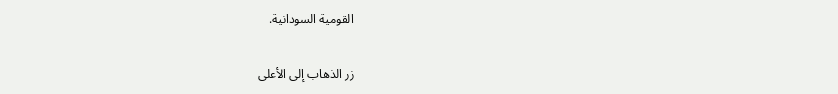القومية السودانية.

زر الذهاب إلى الأعلى